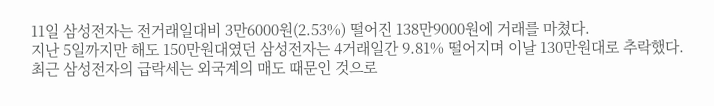11일 삼성전자는 전거래일대비 3만6000원(2.53%) 떨어진 138만9000원에 거래를 마쳤다.
지난 5일까지만 해도 150만원대였던 삼성전자는 4거래일간 9.81% 떨어지며 이날 130만원대로 추락했다.
최근 삼성전자의 급락세는 외국계의 매도 때문인 것으로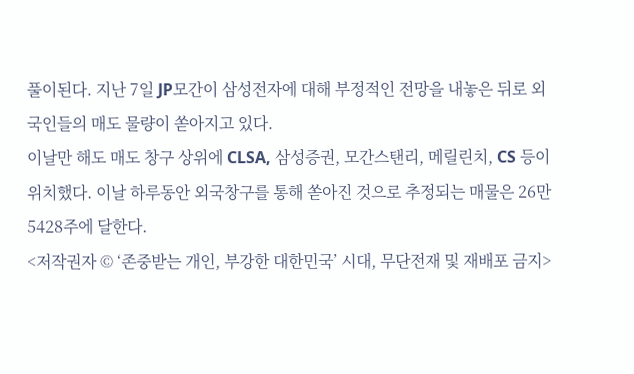풀이된다. 지난 7일 JP모간이 삼성전자에 대해 부정적인 전망을 내놓은 뒤로 외국인들의 매도 물량이 쏟아지고 있다.
이날만 해도 매도 창구 상위에 CLSA, 삼성증권, 모간스탠리, 메릴린치, CS 등이 위치했다. 이날 하루동안 외국창구를 통해 쏟아진 것으로 추정되는 매물은 26만5428주에 달한다.
<저작권자 © ‘존중받는 개인, 부강한 대한민국’ 시대, 무단전재 및 재배포 금지>